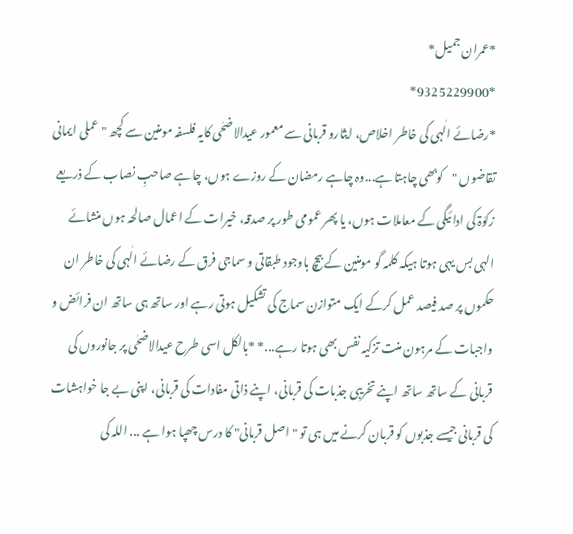*عمران جمیل*
*9325229900*
*رضائے الٰہی کی خاطر اخلاص، ایثارو قربانی سے معمور عیدالاضحٰی کایہ فلسفہ مومنین سے کچھ "عملی ایمانی تقاضوں "کوبھی چاہتا ہے...وہ چاہے رمضان کے روزے ہوں، چاہے صاحبِ نصاب کے ذریعے زکوٰۃ کی ادائیگی کے معاملات ہوں، یا پھر عمومی طور پر صدقہ، خیرات کے اعمال صالحہ ہوں منشائے الہی بس یہی ہوتا ہیکہ کلمہ گو مومنین کے بیچ باوجود طبقاتی و سماجی فرق کے رضائے الٰہی کی خاطر ان حکموں پر صد فیصد عمل کرکے ایک متوازن سماج کی تشکیل ہوتی رہے اور ساتھ ہی ساتھ ان فرائض و واجبات کے مرہون منت تزکیہ نفس بھی ہوتا رہے...* *بالکل اسی طرح عیدالاضحٰی پر جانوروں کی قربانی کے ساتھ ساتھ اپنے تخریبی جذبات کی قربانی، اپنے ذاتی مفادات کی قربانی، اپنی بے جا خواہشات کی قربانی جیسے جذبوں کو قربان کرنے میں ہی تو "اصل قربانی" کا درس چھپا ہوا ہے ... اللہ کی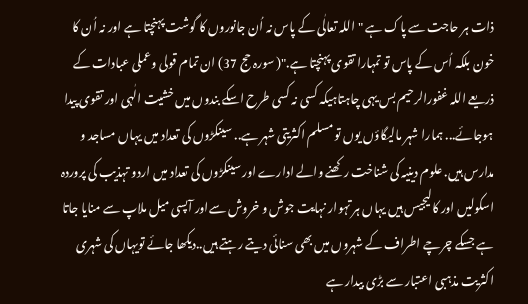ذات ہر حاجت سے پاک ہے "اللہ تعالٰی کے پاس نہ اُن جانوروں کا گوشت پہنچتا ہے اور نہ اُن کا خون بلکہ اُس کے پاس تو تمہارا تقوی پہنچتا ہے."( سورہ حج 37) ان تمام قولی وعملی عبادات کے ذریعے اللہ غفورالرحیم بس یہی چاہتاہیکہ کسی نہ کسی طرح اسکے بندوں میں خشیت الٰہی اور تقوی پیدا ہوجائے... ہمارا شہر مالیگاؤں یوں تو مسلم اکثریتی شہر ہے.. سینکڑوں کی تعداد میں یہاں مساجد و مدارس ہیں. علوم دینیہ کی شناخت رکھنے والے ادارے اور سینکڑوں کی تعداد میں اردو تہذیب کی پروردہ اسکولیں اور کالیجیس ہیں یہاں ہر تہوار نہایت جوش و خروش سےاور آپسی میل ملاپ سے منایا جاتا ہے جسکے چرچے اطراف کے شہروں میں بھی سنائی دیتے رہتے ہیں..دیکھا جائے تویہاں کی شہری اکثریت مذہبی اعتبار سے بڑی بیدار ہے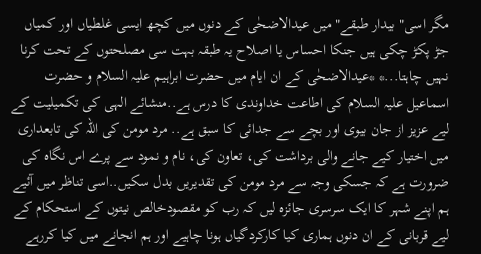مگر اسی" بیدار طبقے" میں عیدالاضحٰی کے دنوں میں کچھ ایسی غلطیاں اور کمیاں جڑ پکڑ چکی ہیں جنکا احساس یا اصلاح یہ طبقہ بہت سی مصلحتوں کے تحت کرنا نہیں چاہتا...* *عیدالاضحٰی کے ان ایام میں حضرت ابراہیم علیہ السلام و حضرت اسماعیل علیہ السلام کی اطاعت خداوندی کا درس ہے..منشائے الہی کی تکمیلیت کے لیے عزیز از جان بیوی اور بچے سے جدائی کا سبق ہے.. مرد مومن کی اللہ کی تابعداری میں اختیار کیے جانے والی برداشت کی، تعاون کی، نام و نمود سے پرے اس نگاہ کی ضرورت ہے کہ جسکی وجہ سے مرد مومن کی تقدیریں بدل سکیں..اسی تناظر میں آئیے ہم اپنے شہر کا ایک سرسری جائزہ لیں کہ رب کو مقصودخالص نیتوں کے استحکام کے لیے قربانی کے ان دنوں ہماری کیا کارکردگیاں ہونا چاہیے اور ہم انجانے میں کیا کررہے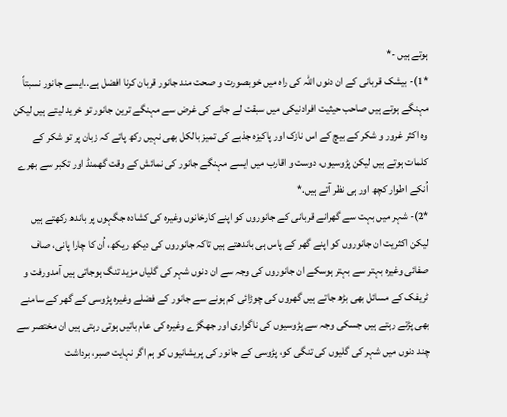ہوتے ہیں -*
*1)- بیشک قربانی کے ان دنوں اللہ کی راہ میں خوبصورت و صحت مند جانور قربان کرنا افضل ہے..ایسے جانور نسبتاً مہنگے ہوتے ہیں صاحب حیثیت افرادنیکی میں سبقت لے جانے کی غرض سے مہنگے ترین جانور تو خرید لیتے ہیں لیکن وہ اکثر غرور و شکر کے بیچ کے اس نازک اور پاکیزہ جذبے کی تمیز بالکل بھی نہیں رکھ پاتے کہ زبان پر تو شکر کے کلمات ہوتے ہیں لیکن پڑوسیوں، دوست و اقارب میں ایسے مہنگے جانور کی نمائش کے وقت گھمنڈ اور تکبر سے بھرے اُنکے اطوار کچھ اور ہی نظر آتے ہیں.*
*2)- شہر میں بہت سے گھرانے قربانی کے جانوروں کو اپنے کارخانوں وغیرہ کی کشادہ جگہوں پر باندھ رکھتے ہیں لیکن اکثریت ان جانوروں کو اپنے گھر کے پاس ہی باندھتے ہیں تاکہ جانوروں کی دیکھ ریکھ، اُن کا چارا پانی، صاف صفائی وغیرہ بہتر سے بہتر ہوسکے ان جانوروں کی وجہ سے ان دنوں شہر کی گلیاں مزید تنگ ہوجاتی ہیں آمدورفت و ٹریفک کے مسائل بھی بڑھ جاتے ہیں گھروں کی چوڑائی کم ہونے سے جانور کے فضلے وغیرہ پڑوسی کے گھر کے سامنے بھی پڑتے رہتے ہیں جسکی وجہ سے پڑوسیوں کی ناگواری اور جھگڑے وغیرہ کی عام باتیں ہوتی رہتی ہیں ان مختصر سے چند دنوں میں شہر کی گلیوں کی تنگی کو، پڑوسی کے جانور کی پریشانیوں کو ہم اگر نہایت صبر، برداشت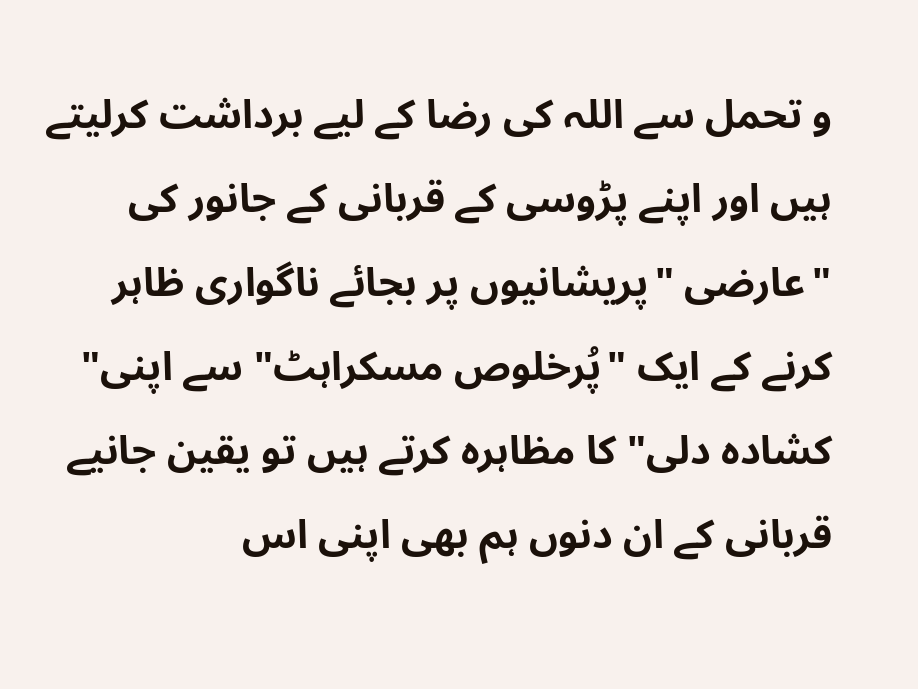و تحمل سے اللہ کی رضا کے لیے برداشت کرلیتے ہیں اور اپنے پڑوسی کے قربانی کے جانور کی "عارضی "پریشانیوں پر بجائے ناگواری ظاہر کرنے کے ایک "پُرخلوص مسکراہٹ" سے اپنی" کشادہ دلی" کا مظاہرہ کرتے ہیں تو یقین جانیے قربانی کے ان دنوں ہم بھی اپنی اس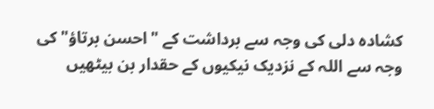کشادہ دلی کی وجہ سے برداشت کے "احسن برتاؤ" کی وجہ سے اللہ کے نزدیک نیکیوں کے حقدار بن بیٹھیں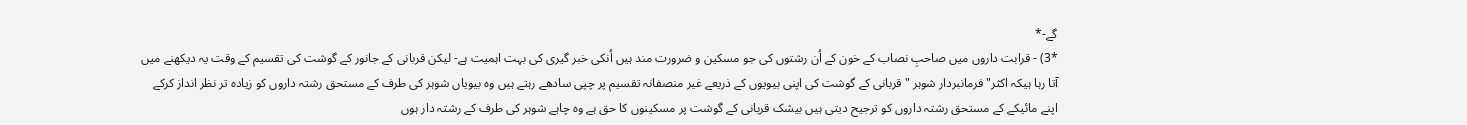گے-*
*3) - قرابت داروں میں صاحبِ نصاب کے خون کے اُن رشتوں کی جو مسکین و ضرورت مند ہیں اُنکی خبر گیری کی بہت اہمیت ہے- لیکن قربانی کے جانور کے گوشت کی تقسیم کے وقت یہ دیکھنے میں آتا رہا ہیکہ اکثر" فرمانبردار شوہر "قربانی کے گوشت کی اپنی بیویوں کے ذریعے غیر منصفانہ تقسیم پر چپی سادھے رہتے ہیں وہ بیویاں شوہر کی طرف کے مستحق رشتہ داروں کو زیادہ تر نظر انداز کرکے اپنے مائیکے کے مستحق رشتہ داروں کو ترجیح دیتی ہیں بیشک قربانی کے گوشت پر مسکینوں کا حق ہے وہ چاہے شوہر کی طرف کے رشتہ دار ہوں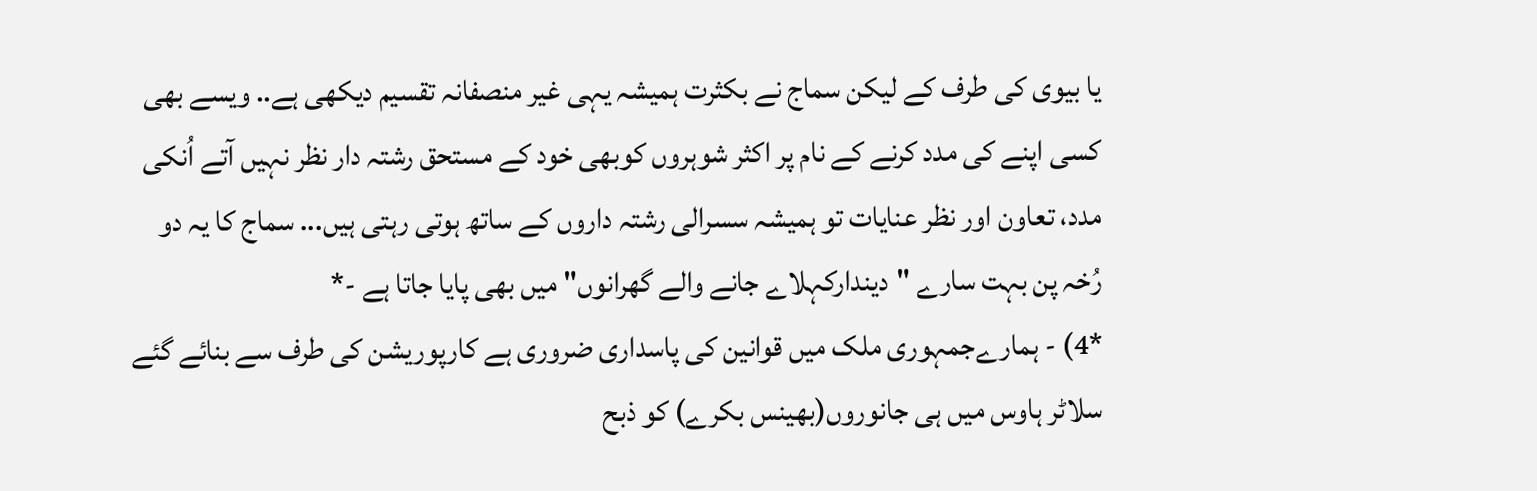یا بیوی کی طرف کے لیکن سماج نے بکثرت ہمیشہ یہی غیر منصفانہ تقسیم دیکھی ہے.. ویسے بھی کسی اپنے کی مدد کرنے کے نام پر اکثر شوہروں کوبھی خود کے مستحق رشتہ دار نظر نہیں آتے اُنکی مدد، تعاون اور نظر عنایات تو ہمیشہ سسرالی رشتہ داروں کے ساتھ ہوتی رہتی ہیں... سماج کا یہ دو رُخہ پن بہت سارے "دیندارکہلاے جانے والے گھرانوں" میں بھی پایا جاتا ہے -*
*4) - ہمارےجمہوری ملک میں قوانین کی پاسداری ضروری ہے کارپوریشن کی طرف سے بنائے گئے سلاٹر ہاوس میں ہی جانوروں(بھینس بکرے) کو ذبح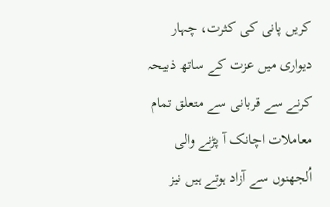کریں پانی کی کثرت، چہار دیواری میں عزت کے ساتھ ذبیحہ کرنے سے قربانی سے متعلق تمام معاملات اچانک آ پڑنے والی اُلجھنوں سے آزاد ہوتے ہیں نیز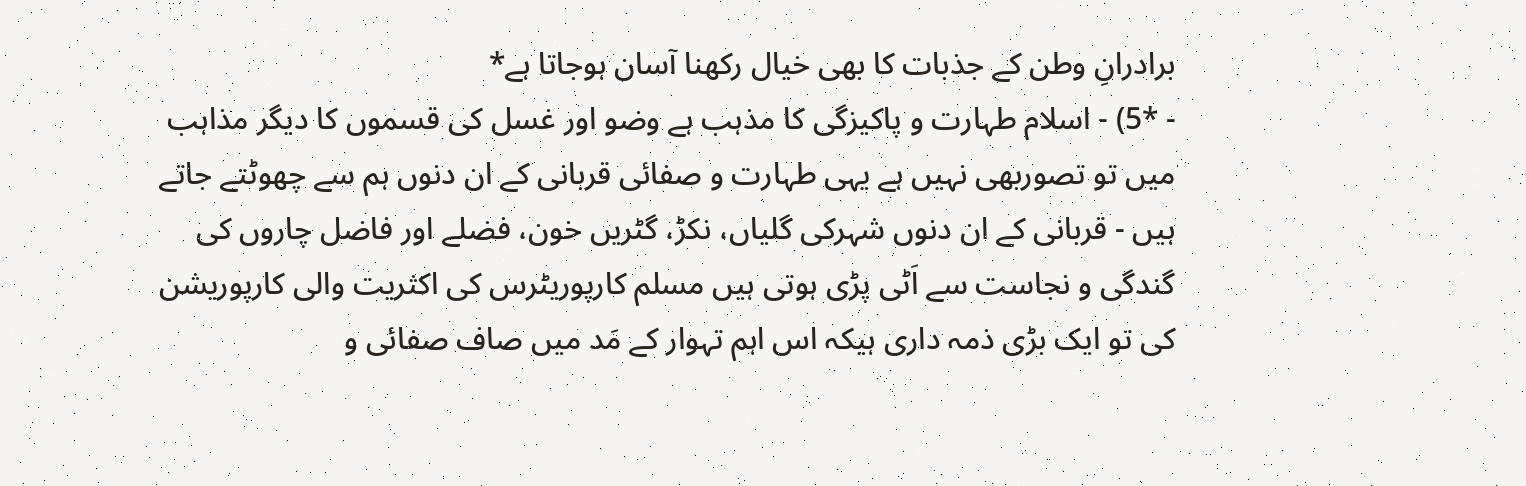برادرانِ وطن کے جذبات کا بھی خیال رکھنا آسان ہوجاتا ہے*
- *5) - اسلام طہارت و پاکیزگی کا مذہب ہے وضو اور غسل کی قسموں کا دیگر مذاہب میں تو تصوربھی نہیں ہے یہی طہارت و صفائی قربانی کے ان دنوں ہم سے چھوٹتے جاتے ہیں - قربانی کے ان دنوں شہرکی گلیاں، نکڑ، گٹریں خون، فضلے اور فاضل چاروں کی گندگی و نجاست سے اَٹی پڑی ہوتی ہیں مسلم کارپوریٹرس کی اکثریت والی کارپوریشن کی تو ایک بڑی ذمہ داری ہیکہ اس اہم تہوار کے مَد میں صاف صفائی و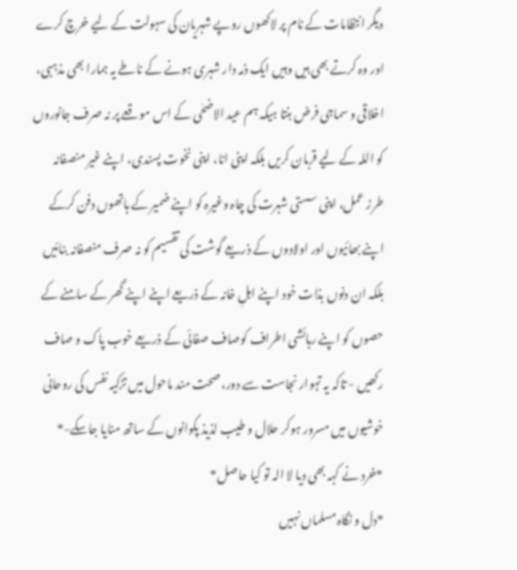دیگر انتظامات کے نام پر لاکھوں روپے شہریان کی سہولت کے لیے خرچ کرے اور وہ کرتے بھی ہیں وہیں ایک ذمہ دار شہری ہونے کے ناطے یہ ہمارا بھی مذہبی، اخلاقی و سماجی فرض بنتا ہیکہ ہم عید الاضحٰی کے اس موقعے پر نہ صرف جانوروں کو اللہ کے لیے قربان کریں بلکہ اپنی انا، اپنی نخوت پسندی، اپنے غیر منصفانہ طرز عمل، اپنی سستی شہرت کی چاہ وغیرہ کو اپنے ضمیر کے ہاتھوں دفن کرکے اپنے بھائیوں اور اولادوں کے ذریعے گوشت کی تقسیم کو نہ صرف منصفانہ بنائیں بلکہ ان دنوں بذات خود اپنے اہلِ خانہ کے ذریعے اپنے اپنے گھر کے سامنے کے حصوں کو اپنے رہائشی اطراف کوصاف صفائی کے ذریعے خوب پاک و صاف رکھیں - تاکہ یہ تہوار نجاست سے دور، صحت مند ماحول میں تزکیہ نفس کی روحانی خوشیوں میں مسرور ہوکر حلال و طیب لذیذ پکوانوں کے ساتھ منایا جاسکے-*
*خرد نے کہہ بھی دیا لا الہ تو کیا حاصل*
*دل و نگاہ مسلماں نہیں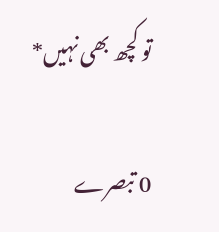تو کچھ بھی نہیں*

0 تبصرے